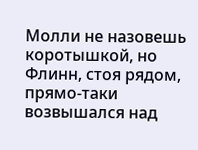Молли не назовешь коротышкой, но Флинн, стоя рядом, прямо-таки возвышался над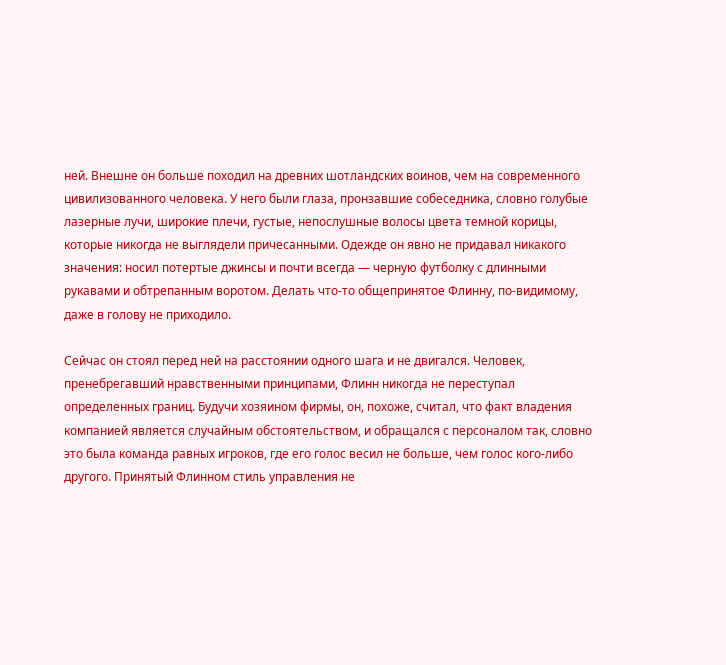ней. Внешне он больше походил на древних шотландских воинов, чем на современного цивилизованного человека. У него были глаза, пронзавшие собеседника, словно голубые лазерные лучи, широкие плечи, густые, непослушные волосы цвета темной корицы, которые никогда не выглядели причесанными. Одежде он явно не придавал никакого значения: носил потертые джинсы и почти всегда — черную футболку с длинными рукавами и обтрепанным воротом. Делать что-то общепринятое Флинну, по-видимому, даже в голову не приходило.

Сейчас он стоял перед ней на расстоянии одного шага и не двигался. Человек, пренебрегавший нравственными принципами, Флинн никогда не переступал определенных границ. Будучи хозяином фирмы, он, похоже, считал, что факт владения компанией является случайным обстоятельством, и обращался с персоналом так, словно это была команда равных игроков, где его голос весил не больше, чем голос кого-либо другого. Принятый Флинном стиль управления не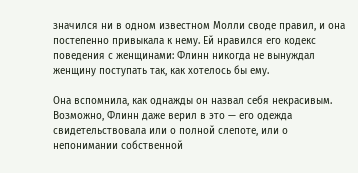значился ни в одном известном Молли своде правил, и она постепенно привыкала к нему. Ей нравился его кодекс поведения с женщинами: Флинн никогда не вынуждал женщину поступать так, как хотелось бы ему.

Она вспомнила, как однажды он назвал себя некрасивым. Возможно, Флинн даже верил в это — его одежда свидетельствовала или о полной слепоте, или о непонимании собственной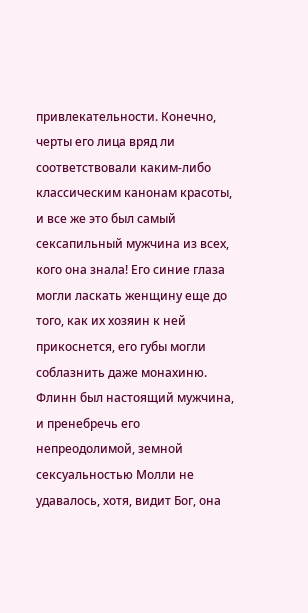привлекательности. Конечно, черты его лица вряд ли соответствовали каким-либо классическим канонам красоты, и все же это был самый сексапильный мужчина из всех, кого она знала! Его синие глаза могли ласкать женщину еще до того, как их хозяин к ней прикоснется, его губы могли соблазнить даже монахиню. Флинн был настоящий мужчина, и пренебречь его непреодолимой, земной сексуальностью Молли не удавалось, хотя, видит Бог, она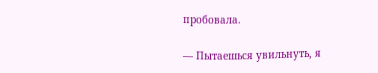пробовала.

— Пытаешься увильнуть, я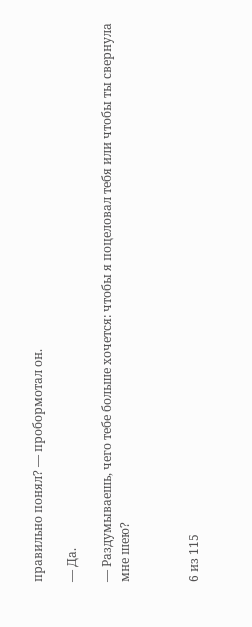правильно понял? — пробормотал он.

— Да.

— Раздумываешь, чего тебе больше хочется: чтобы я поцеловал тебя или чтобы ты свернула мне шею?



6 из 115